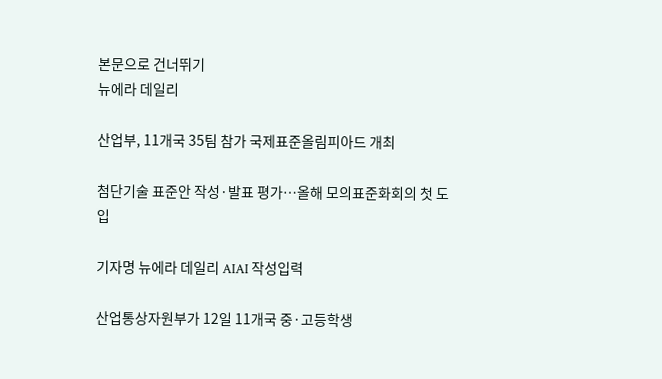본문으로 건너뛰기
뉴에라 데일리

산업부, 11개국 35팀 참가 국제표준올림피아드 개최

첨단기술 표준안 작성·발표 평가…올해 모의표준화회의 첫 도입

기자명 뉴에라 데일리 AIAI 작성입력

산업통상자원부가 12일 11개국 중·고등학생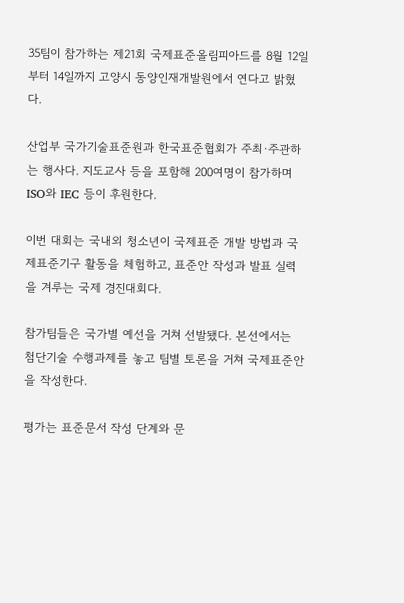35팀이 참가하는 제21회 국제표준올림피아드를 8월 12일부터 14일까지 고양시 동양인재개발원에서 연다고 밝혔다.

산업부 국가기술표준원과 한국표준협회가 주최·주관하는 행사다. 지도교사 등을 포함해 200여명이 참가하며 ISO와 IEC 등이 후원한다.

이번 대회는 국내외 청소년이 국제표준 개발 방법과 국제표준기구 활동을 체험하고, 표준안 작성과 발표 실력을 겨루는 국제 경진대회다.

참가팀들은 국가별 예선을 거쳐 선발됐다. 본선에서는 첨단기술 수행과제를 놓고 팀별 토론을 거쳐 국제표준안을 작성한다.

평가는 표준문서 작성 단계와 문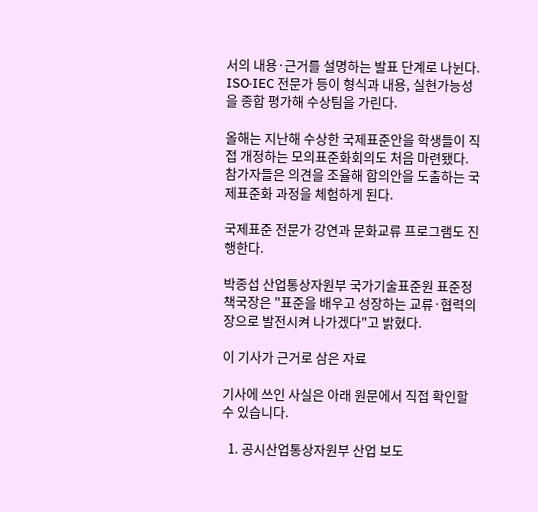서의 내용·근거를 설명하는 발표 단계로 나뉜다. ISO·IEC 전문가 등이 형식과 내용, 실현가능성을 종합 평가해 수상팀을 가린다.

올해는 지난해 수상한 국제표준안을 학생들이 직접 개정하는 모의표준화회의도 처음 마련됐다. 참가자들은 의견을 조율해 합의안을 도출하는 국제표준화 과정을 체험하게 된다.

국제표준 전문가 강연과 문화교류 프로그램도 진행한다.

박종섭 산업통상자원부 국가기술표준원 표준정책국장은 "표준을 배우고 성장하는 교류·협력의 장으로 발전시켜 나가겠다"고 밝혔다.

이 기사가 근거로 삼은 자료

기사에 쓰인 사실은 아래 원문에서 직접 확인할 수 있습니다.

  1. 공시산업통상자원부 산업 보도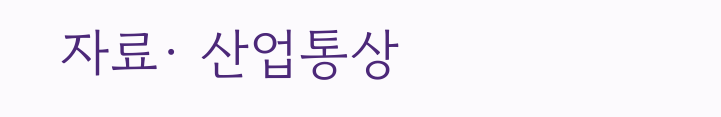자료· 산업통상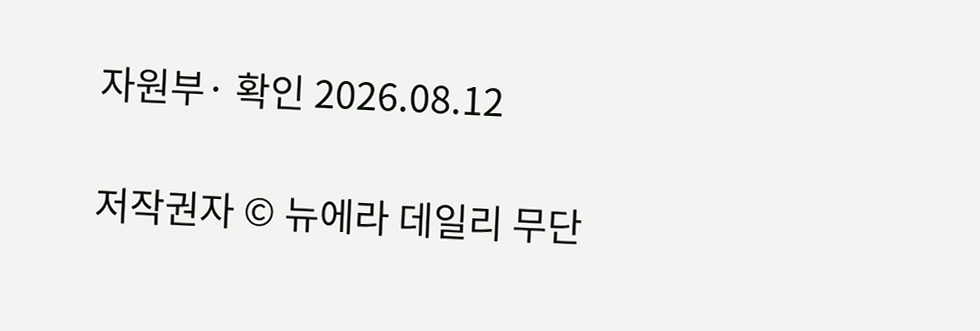자원부· 확인 2026.08.12

저작권자 © 뉴에라 데일리 무단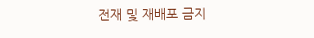전재 및 재배포 금지